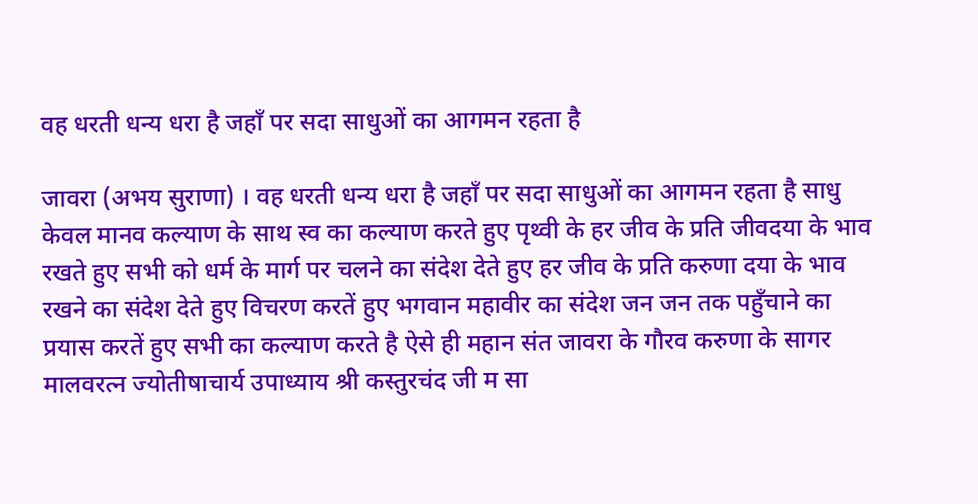वह धरती धन्य धरा है जहाँ पर सदा साधुओं का आगमन रहता है

जावरा (अभय सुराणा) । वह धरती धन्य धरा है जहाँ पर सदा साधुओं का आगमन रहता है साधु केवल मानव कल्याण के साथ स्व का कल्याण करते हुए पृथ्वी के हर जीव के प्रति जीवदया के भाव रखते हुए सभी को धर्म के मार्ग पर चलने का संदेश देते हुए हर जीव के प्रति करुणा दया के भाव रखने का संदेश देते हुए विचरण करतें हुए भगवान महावीर का संदेश जन जन तक पहुँचाने का प्रयास करतें हुए सभी का कल्याण करते है ऐसे ही महान संत जावरा के गौरव करुणा के सागर मालवरत्न ज्योतीषाचार्य उपाध्याय श्री कस्तुरचंद जी म सा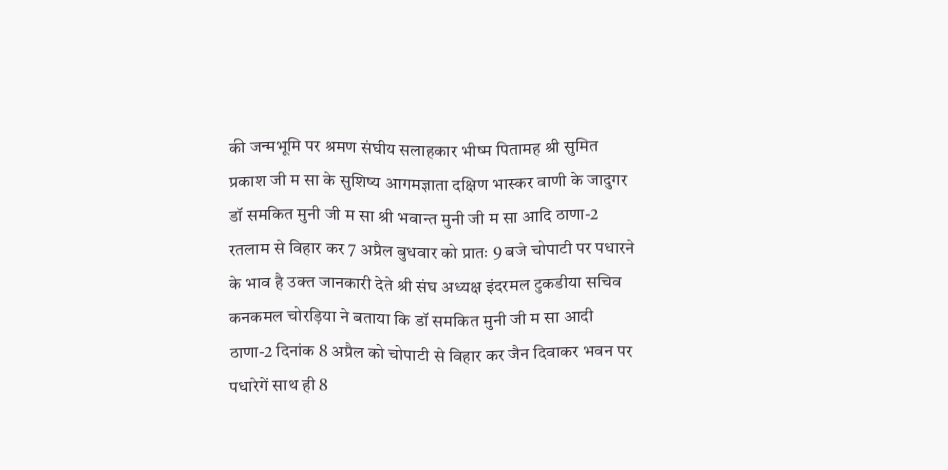की जन्मभूमि पर श्रमण संघीय सलाहकार भीष्म पितामह श्री सुमित प्रकाश जी म सा के सुशिष्य आगमज्ञाता दक्षिण भास्कर वाणी के जादुगर डॉ समकित मुनी जी म सा श्री भवान्त मुनी जी म सा आदि ठाणा-2 रतलाम से विहार कर 7 अप्रैल बुधवार को प्रातः 9 बजे चोपाटी पर पधारने के भाव है उक्त जानकारी देते श्री संघ अध्यक्ष इंदरमल टुकडीया सचिव कनकमल चोरड़िया ने बताया कि डॉ समकित मुनी जी म सा आदी ठाणा-2 दिनांक 8 अप्रैल को चोपाटी से विहार कर जैन दिवाकर भवन पर पधारेगें साथ ही 8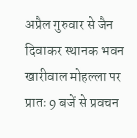अप्रैल गुरुवार से जैन दिवाकर स्थानक भवन खारीवाल मोहल्ला पर प्रातः 9 बजें से प्रवचन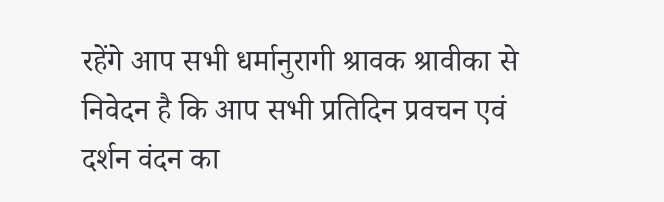रहेंगे आप सभी धर्मानुरागी श्रावक श्रावीका से निवेदन है कि आप सभी प्रतिदिन प्रवचन एवं दर्शन वंदन का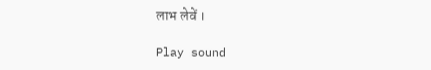लाभ लेवें ।

Play sound